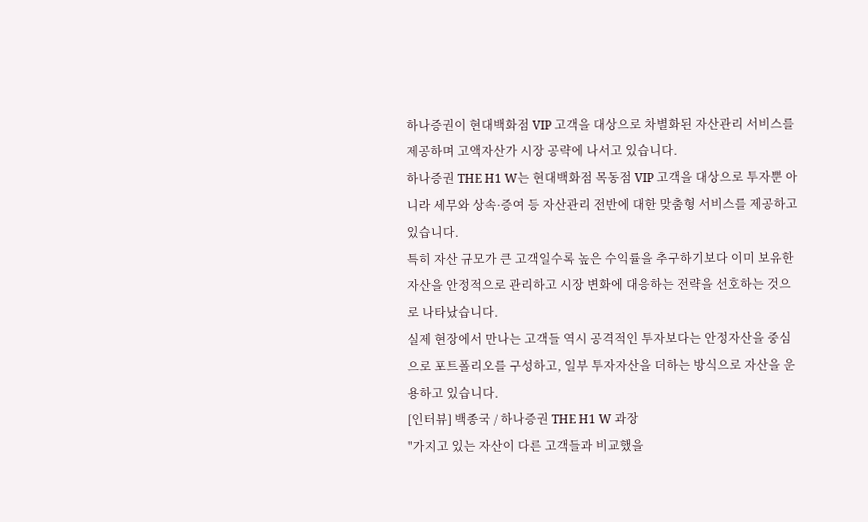하나증권이 현대백화점 VIP 고객을 대상으로 차별화된 자산관리 서비스를 제공하며 고액자산가 시장 공략에 나서고 있습니다.
하나증권 THE H1 W는 현대백화점 목동점 VIP 고객을 대상으로 투자뿐 아니라 세무와 상속·증여 등 자산관리 전반에 대한 맞춤형 서비스를 제공하고 있습니다.
특히 자산 규모가 큰 고객일수록 높은 수익률을 추구하기보다 이미 보유한 자산을 안정적으로 관리하고 시장 변화에 대응하는 전략을 선호하는 것으로 나타났습니다.
실제 현장에서 만나는 고객들 역시 공격적인 투자보다는 안정자산을 중심으로 포트폴리오를 구성하고, 일부 투자자산을 더하는 방식으로 자산을 운용하고 있습니다.
[인터뷰] 백종국 / 하나증권 THE H1 W 과장
"가지고 있는 자산이 다른 고객들과 비교했을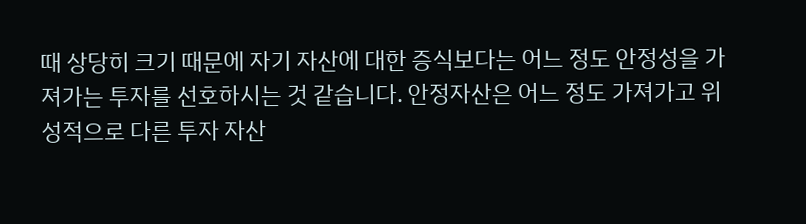때 상당히 크기 때문에 자기 자산에 대한 증식보다는 어느 정도 안정성을 가져가는 투자를 선호하시는 것 같습니다. 안정자산은 어느 정도 가져가고 위성적으로 다른 투자 자산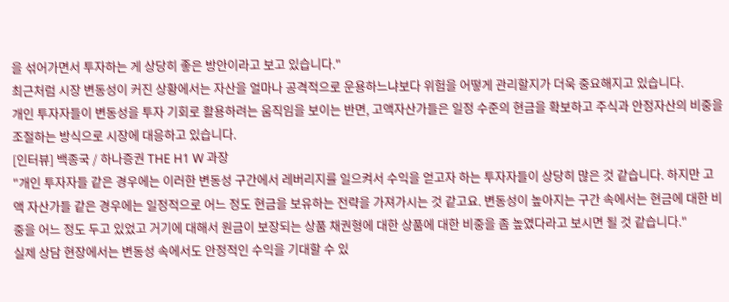을 섞어가면서 투자하는 게 상당히 좋은 방안이라고 보고 있습니다."
최근처럼 시장 변동성이 커진 상황에서는 자산을 얼마나 공격적으로 운용하느냐보다 위험을 어떻게 관리할지가 더욱 중요해지고 있습니다.
개인 투자자들이 변동성을 투자 기회로 활용하려는 움직임을 보이는 반면, 고액자산가들은 일정 수준의 현금을 확보하고 주식과 안정자산의 비중을 조절하는 방식으로 시장에 대응하고 있습니다.
[인터뷰] 백종국 / 하나증권 THE H1 W 과장
"개인 투자자들 같은 경우에는 이러한 변동성 구간에서 레버리지를 일으켜서 수익을 얻고자 하는 투자자들이 상당히 많은 것 같습니다. 하지만 고액 자산가들 같은 경우에는 일정적으로 어느 정도 현금을 보유하는 전략을 가져가시는 것 같고요. 변동성이 높아지는 구간 속에서는 현금에 대한 비중을 어느 정도 두고 있었고 거기에 대해서 원금이 보장되는 상품 채권형에 대한 상품에 대한 비중을 좀 높였다라고 보시면 될 것 같습니다."
실제 상담 현장에서는 변동성 속에서도 안정적인 수익을 기대할 수 있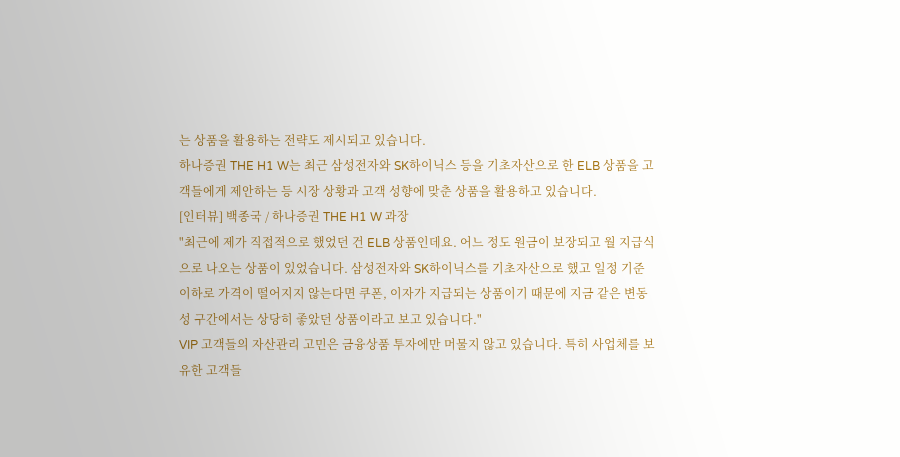는 상품을 활용하는 전략도 제시되고 있습니다.
하나증권 THE H1 W는 최근 삼성전자와 SK하이닉스 등을 기초자산으로 한 ELB 상품을 고객들에게 제안하는 등 시장 상황과 고객 성향에 맞춘 상품을 활용하고 있습니다.
[인터뷰] 백종국 / 하나증권 THE H1 W 과장
"최근에 제가 직접적으로 했었던 건 ELB 상품인데요. 어느 정도 원금이 보장되고 월 지급식으로 나오는 상품이 있었습니다. 삼성전자와 SK하이닉스를 기초자산으로 했고 일정 기준 이하로 가격이 떨어지지 않는다면 쿠폰, 이자가 지급되는 상품이기 때문에 지금 같은 변동성 구간에서는 상당히 좋았던 상품이라고 보고 있습니다."
VIP 고객들의 자산관리 고민은 금융상품 투자에만 머물지 않고 있습니다. 특히 사업체를 보유한 고객들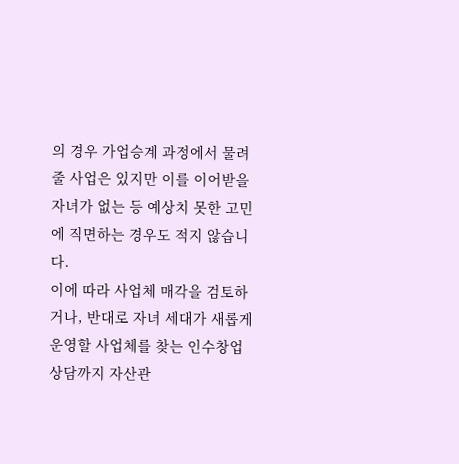의 경우 가업승계 과정에서 물려줄 사업은 있지만 이를 이어받을 자녀가 없는 등 예상치 못한 고민에 직면하는 경우도 적지 않습니다.
이에 따라 사업체 매각을 검토하거나, 반대로 자녀 세대가 새롭게 운영할 사업체를 찾는 인수창업 상담까지 자산관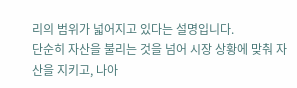리의 범위가 넓어지고 있다는 설명입니다.
단순히 자산을 불리는 것을 넘어 시장 상황에 맞춰 자산을 지키고, 나아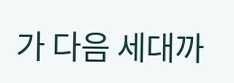가 다음 세대까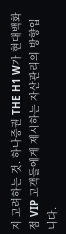지 고려하는 것. 하나증권 THE H1 W가 현대백화점 VIP 고객들에게 제시하는 자산관리의 방향입니다.